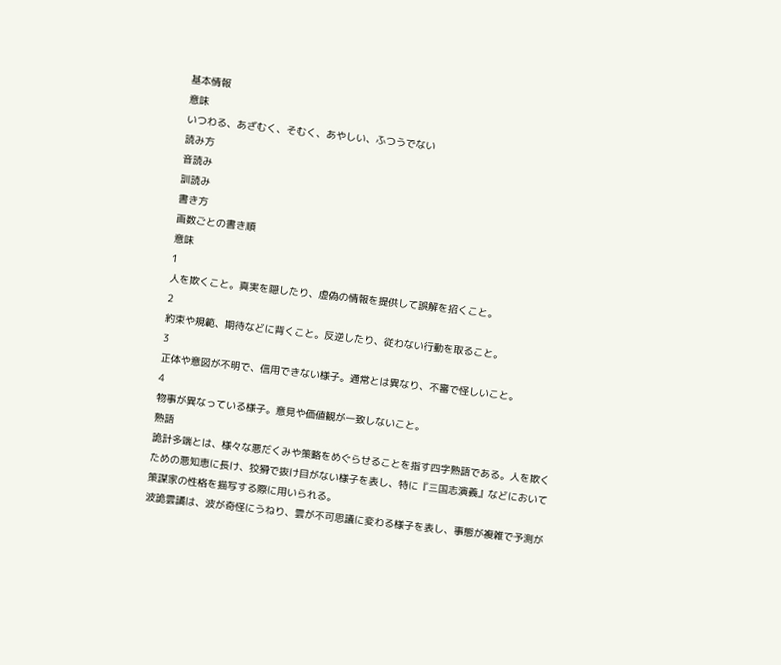基本情報
意味
いつわる、あざむく、そむく、あやしい、ふつうでない
読み方
音読み
訓読み
書き方
画数ごとの書き順
意味
1
人を欺くこと。真実を隠したり、虚偽の情報を提供して誤解を招くこと。
2
約束や規範、期待などに背くこと。反逆したり、従わない行動を取ること。
3
正体や意図が不明で、信用できない様子。通常とは異なり、不審で怪しいこと。
4
物事が異なっている様子。意見や価値観が一致しないこと。
熟語
詭計多端とは、様々な悪だくみや策略をめぐらせることを指す四字熟語である。人を欺くための悪知恵に長け、狡猾で抜け目がない様子を表し、特に『三国志演義』などにおいて策謀家の性格を描写する際に用いられる。
波詭雲譎は、波が奇怪にうねり、雲が不可思議に変わる様子を表し、事態が複雑で予測が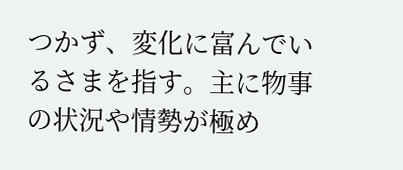つかず、変化に富んでいるさまを指す。主に物事の状況や情勢が極め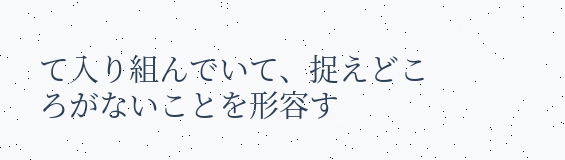て入り組んでいて、捉えどころがないことを形容す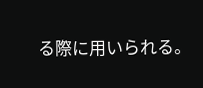る際に用いられる。